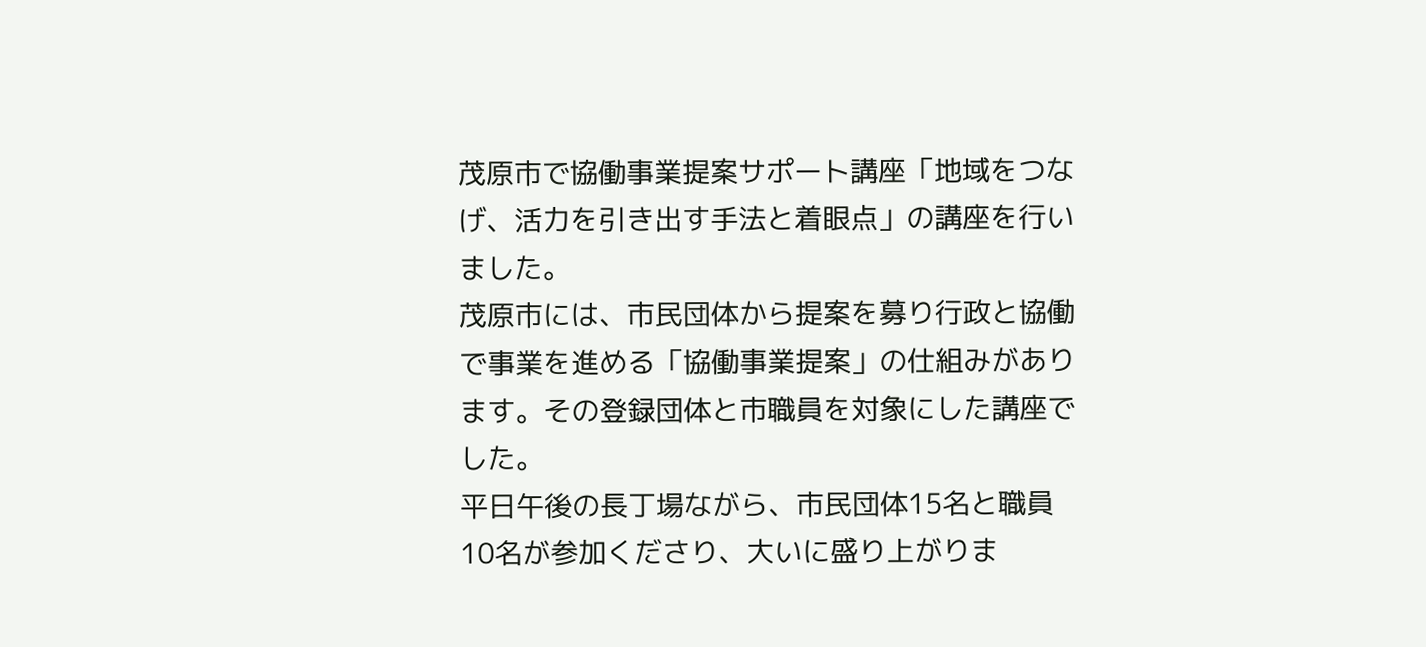茂原市で協働事業提案サポート講座「地域をつなげ、活力を引き出す手法と着眼点」の講座を行いました。
茂原市には、市民団体から提案を募り行政と協働で事業を進める「協働事業提案」の仕組みがあります。その登録団体と市職員を対象にした講座でした。
平日午後の長丁場ながら、市民団体15名と職員10名が参加くださり、大いに盛り上がりま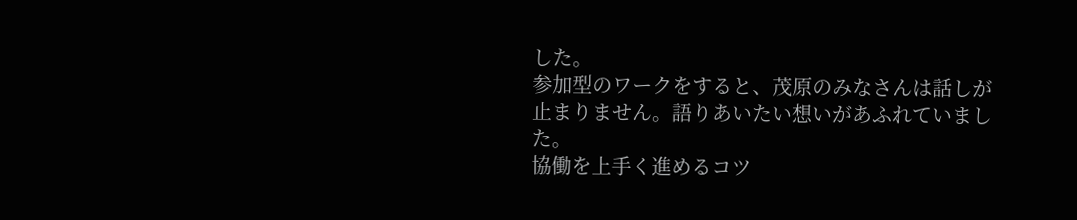した。
参加型のワークをすると、茂原のみなさんは話しが止まりません。語りあいたい想いがあふれていました。
協働を上手く進めるコツ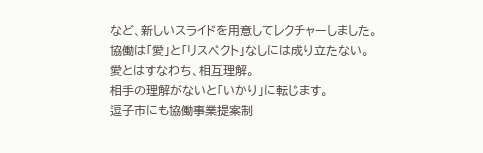など、新しいスライドを用意してレクチャーしました。
協働は「愛」と「リスペクト」なしには成り立たない。
愛とはすなわち、相互理解。
相手の理解がないと「いかり」に転じます。
逗子市にも協働事業提案制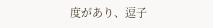度があり、逗子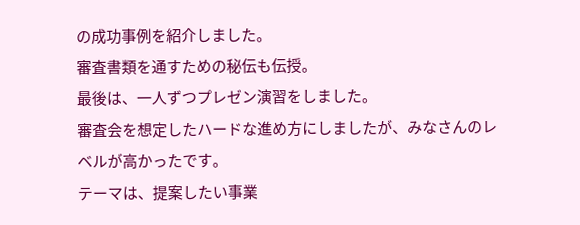の成功事例を紹介しました。
審査書類を通すための秘伝も伝授。
最後は、一人ずつプレゼン演習をしました。
審査会を想定したハードな進め方にしましたが、みなさんのレベルが高かったです。
テーマは、提案したい事業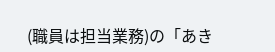(職員は担当業務)の「あき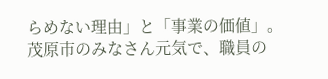らめない理由」と「事業の価値」。
茂原市のみなさん元気で、職員の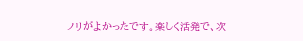ノリがよかったです。楽しく活発で、次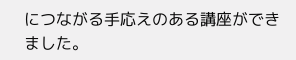につながる手応えのある講座ができました。